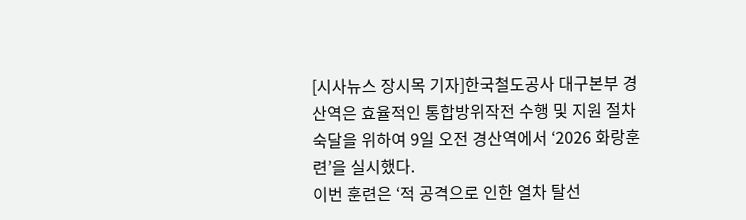[시사뉴스 장시목 기자]한국철도공사 대구본부 경산역은 효율적인 통합방위작전 수행 및 지원 절차 숙달을 위하여 9일 오전 경산역에서 ‘2026 화랑훈련’을 실시했다.
이번 훈련은 ‘적 공격으로 인한 열차 탈선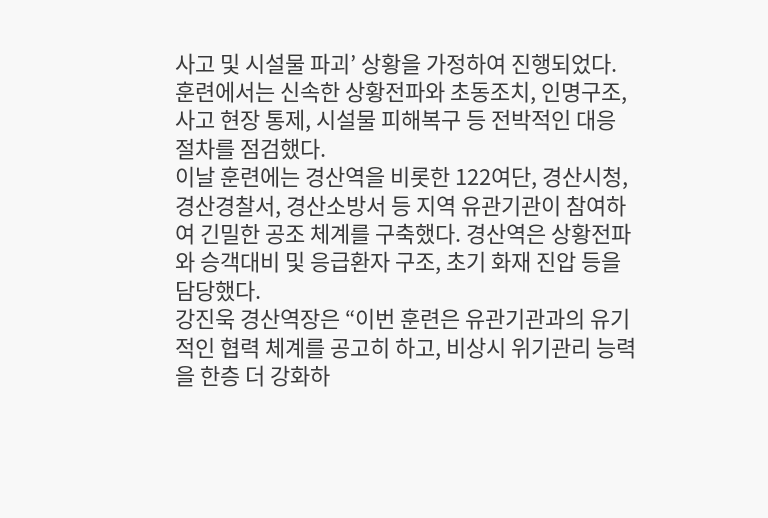사고 및 시설물 파괴’ 상황을 가정하여 진행되었다. 훈련에서는 신속한 상황전파와 초동조치, 인명구조, 사고 현장 통제, 시설물 피해복구 등 전박적인 대응 절차를 점검했다.
이날 훈련에는 경산역을 비롯한 122여단, 경산시청, 경산경찰서, 경산소방서 등 지역 유관기관이 참여하여 긴밀한 공조 체계를 구축했다. 경산역은 상황전파와 승객대비 및 응급환자 구조, 초기 화재 진압 등을 담당했다.
강진욱 경산역장은 “이번 훈련은 유관기관과의 유기적인 협력 체계를 공고히 하고, 비상시 위기관리 능력을 한층 더 강화하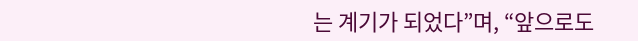는 계기가 되었다”며, “앞으로도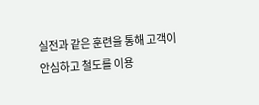실전과 같은 훈련을 통해 고객이 안심하고 철도를 이용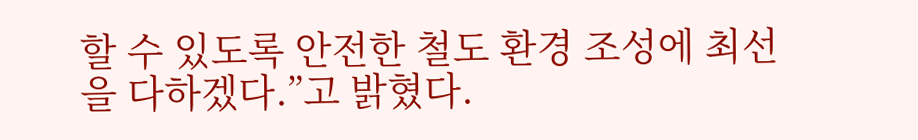할 수 있도록 안전한 철도 환경 조성에 최선을 다하겠다.”고 밝혔다.